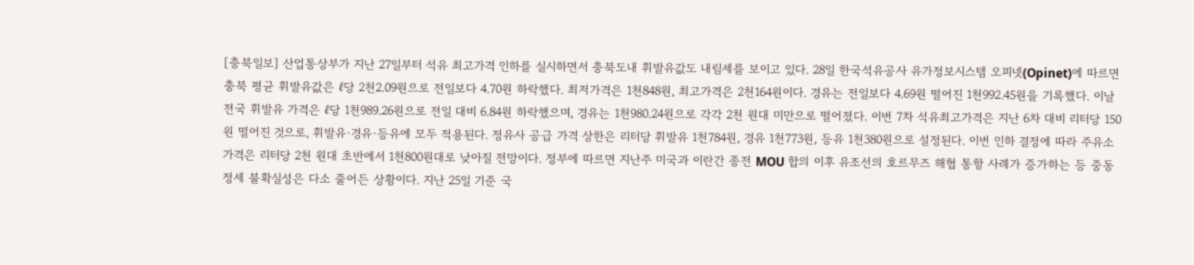[충북일보] 산업통상부가 지난 27일부터 석유 최고가격 인하를 실시하면서 충북도내 휘발유값도 내림세를 보이고 있다. 28일 한국석유공사 유가정보시스템 오피넷(Opinet)에 따르면 충북 평균 휘발유값은 ℓ당 2천2.09원으로 전일보다 4.70원 하락했다. 최저가격은 1천848원, 최고가격은 2천164원이다. 경유는 전일보다 4.69원 떨어진 1천992.45원을 기록했다. 이날 전국 휘발유 가격은 ℓ당 1천989.26원으로 전일 대비 6.84원 하락했으며, 경유는 1천980.24원으로 각각 2천 원대 미만으로 떨어졌다. 이번 7차 석유최고가격은 지난 6차 대비 리터당 150원 떨어진 것으로, 휘발유·경유·등유에 모두 적용된다. 정유사 공급 가격 상한은 리터당 휘발유 1천784원, 경유 1천773원, 등유 1천380원으로 설정된다. 이번 인하 결정에 따라 주유소 가격은 리터당 2천 원대 초반에서 1천800원대로 낮아질 전망이다. 정부에 따르면 지난주 미국과 이란간 종전 MOU 합의 이후 유조선의 호르무즈 해협 통항 사례가 증가하는 등 중동정세 불확실성은 다소 줄어든 상황이다. 지난 25일 기준 국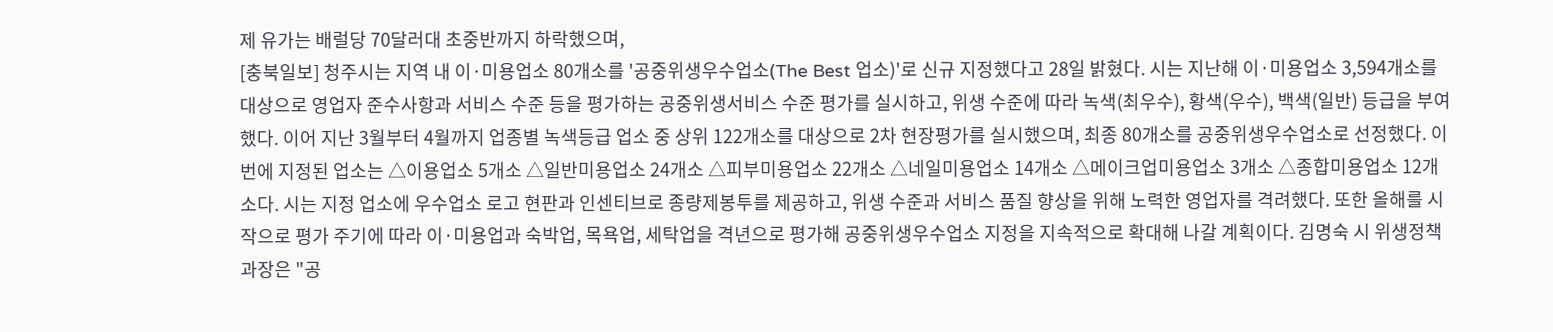제 유가는 배럴당 70달러대 초중반까지 하락했으며,
[충북일보] 청주시는 지역 내 이·미용업소 80개소를 '공중위생우수업소(The Best 업소)'로 신규 지정했다고 28일 밝혔다. 시는 지난해 이·미용업소 3,594개소를 대상으로 영업자 준수사항과 서비스 수준 등을 평가하는 공중위생서비스 수준 평가를 실시하고, 위생 수준에 따라 녹색(최우수), 황색(우수), 백색(일반) 등급을 부여했다. 이어 지난 3월부터 4월까지 업종별 녹색등급 업소 중 상위 122개소를 대상으로 2차 현장평가를 실시했으며, 최종 80개소를 공중위생우수업소로 선정했다. 이번에 지정된 업소는 △이용업소 5개소 △일반미용업소 24개소 △피부미용업소 22개소 △네일미용업소 14개소 △메이크업미용업소 3개소 △종합미용업소 12개소다. 시는 지정 업소에 우수업소 로고 현판과 인센티브로 종량제봉투를 제공하고, 위생 수준과 서비스 품질 향상을 위해 노력한 영업자를 격려했다. 또한 올해를 시작으로 평가 주기에 따라 이·미용업과 숙박업, 목욕업, 세탁업을 격년으로 평가해 공중위생우수업소 지정을 지속적으로 확대해 나갈 계획이다. 김명숙 시 위생정책과장은 "공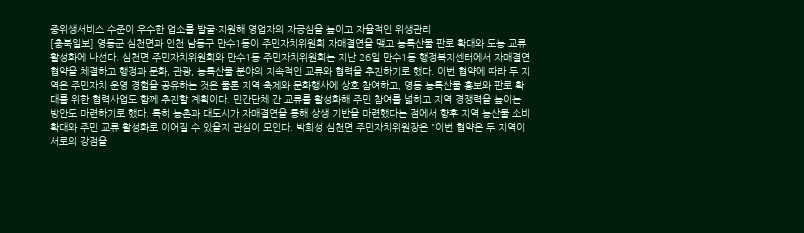중위생서비스 수준이 우수한 업소를 발굴·지원해 영업자의 자긍심을 높이고 자율적인 위생관리
[충북일보] 영동군 심천면과 인천 남동구 만수1동이 주민자치위원회 자매결연을 맺고 농특산물 판로 확대와 도농 교류 활성화에 나선다. 심천면 주민자치위원회와 만수1동 주민자치위원회는 지난 26일 만수1동 행정복지센터에서 자매결연 협약을 체결하고 행정과 문화, 관광, 농특산물 분야의 지속적인 교류와 협력을 추진하기로 했다. 이번 협약에 따라 두 지역은 주민자치 운영 경험을 공유하는 것은 물론 지역 축제와 문화행사에 상호 참여하고, 영동 농특산물 홍보와 판로 확대를 위한 협력사업도 함께 추진할 계획이다. 민간단체 간 교류를 활성화해 주민 참여를 넓히고 지역 경쟁력을 높이는 방안도 마련하기로 했다. 특히 농촌과 대도시가 자매결연을 통해 상생 기반을 마련했다는 점에서 향후 지역 농산물 소비 확대와 주민 교류 활성화로 이어질 수 있을지 관심이 모인다. 박희성 심천면 주민자치위원장은 "이번 협약은 두 지역이 서로의 강점을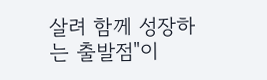살려 함께 성장하는 출발점"이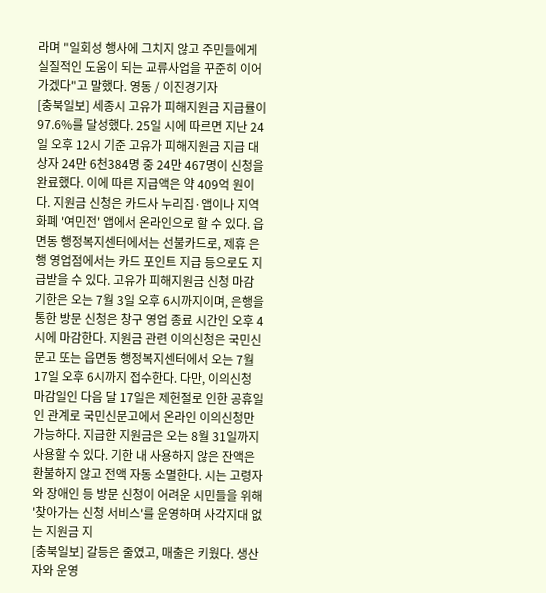라며 "일회성 행사에 그치지 않고 주민들에게 실질적인 도움이 되는 교류사업을 꾸준히 이어가겠다"고 말했다. 영동 / 이진경기자
[충북일보] 세종시 고유가 피해지원금 지급률이 97.6%를 달성했다. 25일 시에 따르면 지난 24일 오후 12시 기준 고유가 피해지원금 지급 대상자 24만 6천384명 중 24만 467명이 신청을 완료했다. 이에 따른 지급액은 약 409억 원이다. 지원금 신청은 카드사 누리집·앱이나 지역화폐 '여민전' 앱에서 온라인으로 할 수 있다. 읍면동 행정복지센터에서는 선불카드로, 제휴 은행 영업점에서는 카드 포인트 지급 등으로도 지급받을 수 있다. 고유가 피해지원금 신청 마감 기한은 오는 7월 3일 오후 6시까지이며, 은행을 통한 방문 신청은 창구 영업 종료 시간인 오후 4시에 마감한다. 지원금 관련 이의신청은 국민신문고 또는 읍면동 행정복지센터에서 오는 7월 17일 오후 6시까지 접수한다. 다만, 이의신청 마감일인 다음 달 17일은 제헌절로 인한 공휴일인 관계로 국민신문고에서 온라인 이의신청만 가능하다. 지급한 지원금은 오는 8월 31일까지 사용할 수 있다. 기한 내 사용하지 않은 잔액은 환불하지 않고 전액 자동 소멸한다. 시는 고령자와 장애인 등 방문 신청이 어려운 시민들을 위해 '찾아가는 신청 서비스'를 운영하며 사각지대 없는 지원금 지
[충북일보] 갈등은 줄였고, 매출은 키웠다. 생산자와 운영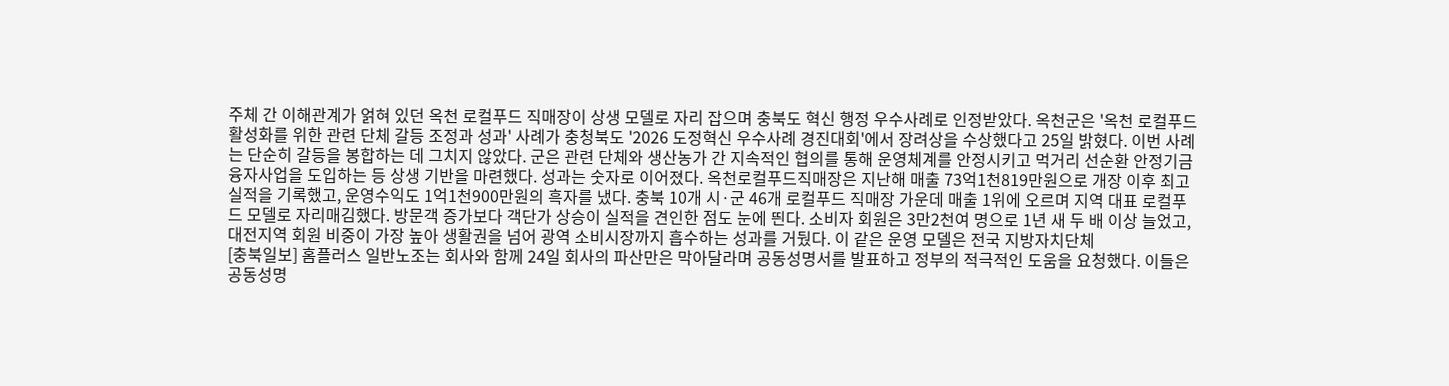주체 간 이해관계가 얽혀 있던 옥천 로컬푸드 직매장이 상생 모델로 자리 잡으며 충북도 혁신 행정 우수사례로 인정받았다. 옥천군은 '옥천 로컬푸드 활성화를 위한 관련 단체 갈등 조정과 성과' 사례가 충청북도 '2026 도정혁신 우수사례 경진대회'에서 장려상을 수상했다고 25일 밝혔다. 이번 사례는 단순히 갈등을 봉합하는 데 그치지 않았다. 군은 관련 단체와 생산농가 간 지속적인 협의를 통해 운영체계를 안정시키고 먹거리 선순환 안정기금 융자사업을 도입하는 등 상생 기반을 마련했다. 성과는 숫자로 이어졌다. 옥천로컬푸드직매장은 지난해 매출 73억1천819만원으로 개장 이후 최고 실적을 기록했고, 운영수익도 1억1천900만원의 흑자를 냈다. 충북 10개 시·군 46개 로컬푸드 직매장 가운데 매출 1위에 오르며 지역 대표 로컬푸드 모델로 자리매김했다. 방문객 증가보다 객단가 상승이 실적을 견인한 점도 눈에 띈다. 소비자 회원은 3만2천여 명으로 1년 새 두 배 이상 늘었고, 대전지역 회원 비중이 가장 높아 생활권을 넘어 광역 소비시장까지 흡수하는 성과를 거뒀다. 이 같은 운영 모델은 전국 지방자치단체
[충북일보] 홈플러스 일반노조는 회사와 함께 24일 회사의 파산만은 막아달라며 공동성명서를 발표하고 정부의 적극적인 도움을 요청했다. 이들은 공동성명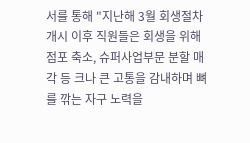서를 통해 "지난해 3월 회생절차 개시 이후 직원들은 회생을 위해 점포 축소, 슈퍼사업부문 분할 매각 등 크나 큰 고통을 감내하며 뼈를 깎는 자구 노력을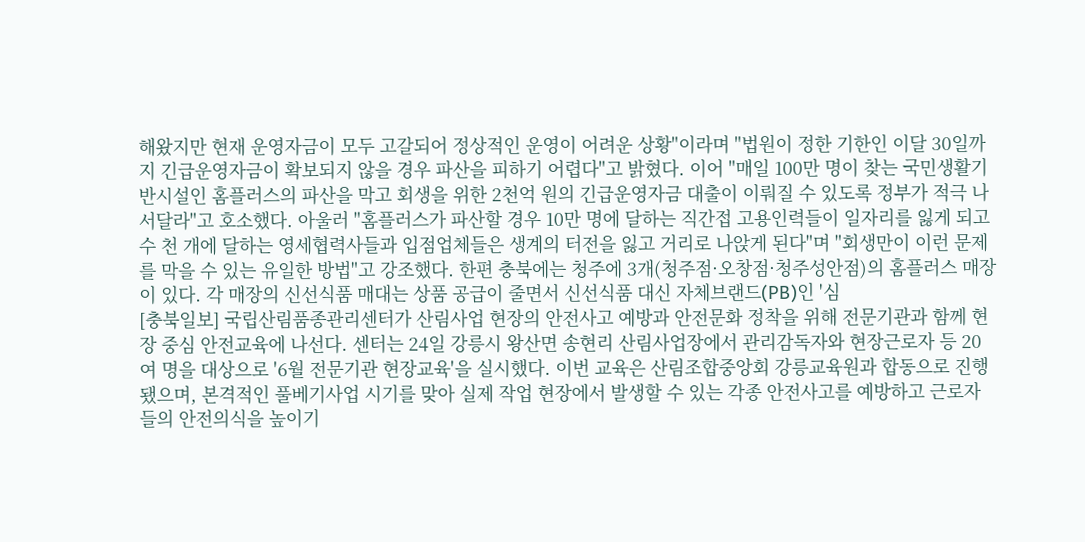해왔지만 현재 운영자금이 모두 고갈되어 정상적인 운영이 어려운 상황"이라며 "법원이 정한 기한인 이달 30일까지 긴급운영자금이 확보되지 않을 경우 파산을 피하기 어렵다"고 밝혔다. 이어 "매일 100만 명이 찾는 국민생활기반시설인 홈플러스의 파산을 막고 회생을 위한 2천억 원의 긴급운영자금 대출이 이뤄질 수 있도록 정부가 적극 나서달라"고 호소했다. 아울러 "홈플러스가 파산할 경우 10만 명에 달하는 직간접 고용인력들이 일자리를 잃게 되고 수 천 개에 달하는 영세협력사들과 입점업체들은 생계의 터전을 잃고 거리로 나앉게 된다"며 "회생만이 이런 문제를 막을 수 있는 유일한 방법"고 강조했다. 한편 충북에는 청주에 3개(청주점·오창점·청주성안점)의 홈플러스 매장이 있다. 각 매장의 신선식품 매대는 상품 공급이 줄면서 신선식품 대신 자체브랜드(PB)인 '심
[충북일보] 국립산림품종관리센터가 산림사업 현장의 안전사고 예방과 안전문화 정착을 위해 전문기관과 함께 현장 중심 안전교육에 나선다. 센터는 24일 강릉시 왕산면 송현리 산림사업장에서 관리감독자와 현장근로자 등 20여 명을 대상으로 '6월 전문기관 현장교육'을 실시했다. 이번 교육은 산림조합중앙회 강릉교육원과 합동으로 진행됐으며, 본격적인 풀베기사업 시기를 맞아 실제 작업 현장에서 발생할 수 있는 각종 안전사고를 예방하고 근로자들의 안전의식을 높이기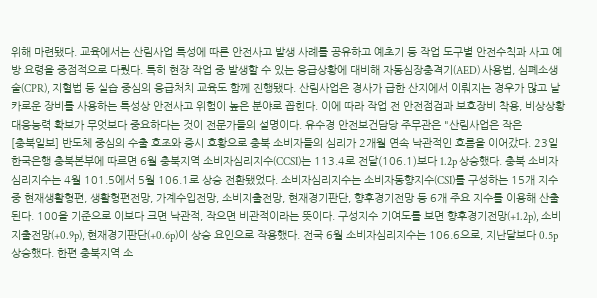위해 마련됐다. 교육에서는 산림사업 특성에 따른 안전사고 발생 사례를 공유하고 예초기 등 작업 도구별 안전수칙과 사고 예방 요령을 중점적으로 다뤘다. 특히 현장 작업 중 발생할 수 있는 응급상황에 대비해 자동심장충격기(AED) 사용법, 심폐소생술(CPR), 지혈법 등 실습 중심의 응급처치 교육도 함께 진행됐다. 산림사업은 경사가 급한 산지에서 이뤄지는 경우가 많고 날카로운 장비를 사용하는 특성상 안전사고 위험이 높은 분야로 꼽힌다. 이에 따라 작업 전 안전점검과 보호장비 착용, 비상상황 대응능력 확보가 무엇보다 중요하다는 것이 전문가들의 설명이다. 유수경 안전보건담당 주무관은 "산림사업은 작은
[충북일보] 반도체 중심의 수출 호조와 증시 호황으로 충북 소비자들의 심리가 2개월 연속 낙관적인 흐름을 이어갔다. 23일 한국은행 충북본부에 따르면 6월 충북지역 소비자심리지수(CCSI)는 113.4로 전달(106.1)보다 1.2p 상승했다. 충북 소비자심리지수는 4월 101.5에서 5월 106.1로 상승 전환됐었다. 소비자심리지수는 소비자동향지수(CSI)를 구성하는 15개 지수 중 현재생활형편, 생활형편전망, 가계수입전망, 소비지출전망, 현재경기판단, 향후경기전망 등 6개 주요 지수를 이용해 산출된다. 100을 기준으로 이보다 크면 낙관적, 작으면 비관적이라는 뜻이다. 구성지수 기여도를 보면 향후경기전망(+1.2p), 소비지출전망(+0.9p), 현재경기판단(+0.6p)이 상승 요인으로 작용했다. 전국 6월 소비자심리지수는 106.6으로, 지난달보다 0.5p 상승했다. 한편 충북지역 소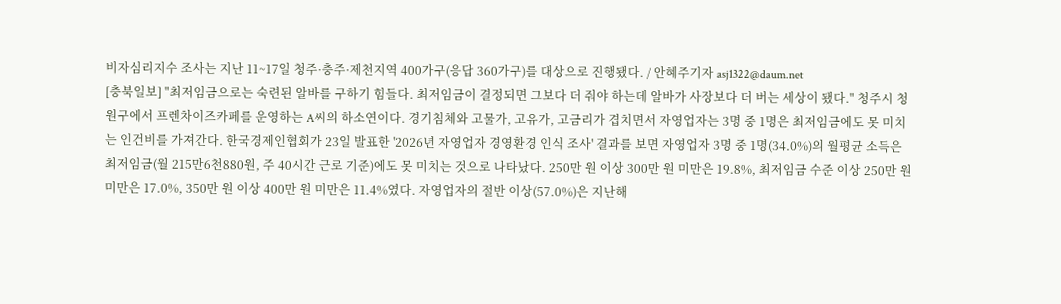비자심리지수 조사는 지난 11~17일 청주·충주·제천지역 400가구(응답 360가구)를 대상으로 진행됐다. / 안혜주기자 asj1322@daum.net
[충북일보] "최저임금으로는 숙련된 알바를 구하기 힘들다. 최저임금이 결정되면 그보다 더 줘야 하는데 알바가 사장보다 더 버는 세상이 됐다." 청주시 청원구에서 프렌차이즈카페를 운영하는 A씨의 하소연이다. 경기침체와 고물가, 고유가, 고금리가 겹치면서 자영업자는 3명 중 1명은 최저임금에도 못 미치는 인건비를 가져간다. 한국경제인협회가 23일 발표한 '2026년 자영업자 경영환경 인식 조사' 결과를 보면 자영업자 3명 중 1명(34.0%)의 월평균 소득은 최저임금(월 215만6천880원, 주 40시간 근로 기준)에도 못 미치는 것으로 나타났다. 250만 원 이상 300만 원 미만은 19.8%, 최저임금 수준 이상 250만 원 미만은 17.0%, 350만 원 이상 400만 원 미만은 11.4%였다. 자영업자의 절반 이상(57.0%)은 지난해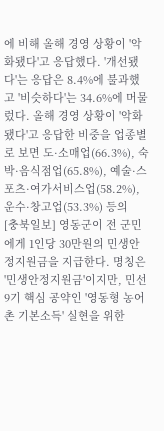에 비해 올해 경영 상황이 '악화됐다'고 응답했다. '개선됐다'는 응답은 8.4%에 불과했고 '비슷하다'는 34.6%에 머물렀다. 올해 경영 상황이 '악화됐다'고 응답한 비중을 업종별로 보면 도·소매업(66.3%), 숙박·음식점업(65.8%), 예술·스포츠·여가서비스업(58.2%), 운수·창고업(53.3%) 등의
[충북일보] 영동군이 전 군민에게 1인당 30만원의 민생안정지원금을 지급한다. 명칭은 '민생안정지원금'이지만, 민선 9기 핵심 공약인 '영동형 농어촌 기본소득' 실현을 위한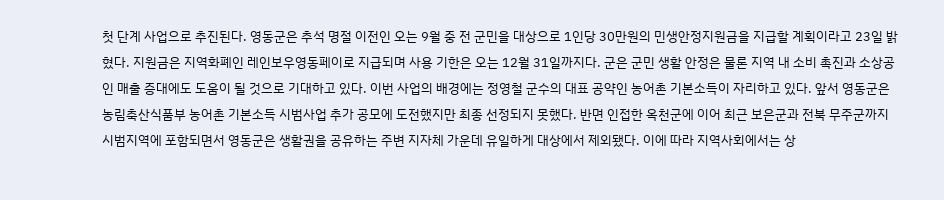첫 단계 사업으로 추진된다. 영동군은 추석 명절 이전인 오는 9월 중 전 군민을 대상으로 1인당 30만원의 민생안정지원금을 지급할 계획이라고 23일 밝혔다. 지원금은 지역화폐인 레인보우영동페이로 지급되며 사용 기한은 오는 12월 31일까지다. 군은 군민 생활 안정은 물론 지역 내 소비 촉진과 소상공인 매출 증대에도 도움이 될 것으로 기대하고 있다. 이번 사업의 배경에는 정영철 군수의 대표 공약인 농어촌 기본소득이 자리하고 있다. 앞서 영동군은 농림축산식품부 농어촌 기본소득 시범사업 추가 공모에 도전했지만 최종 선정되지 못했다. 반면 인접한 옥천군에 이어 최근 보은군과 전북 무주군까지 시범지역에 포함되면서 영동군은 생활권을 공유하는 주변 지자체 가운데 유일하게 대상에서 제외됐다. 이에 따라 지역사회에서는 상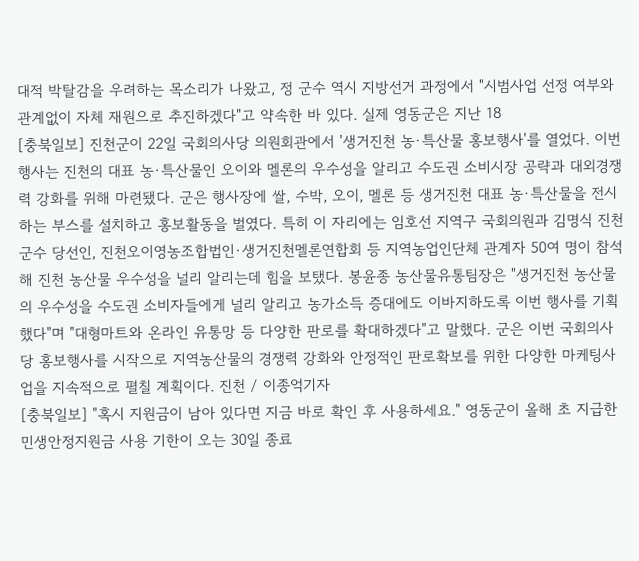대적 박탈감을 우려하는 목소리가 나왔고, 정 군수 역시 지방선거 과정에서 "시범사업 선정 여부와 관계없이 자체 재원으로 추진하겠다"고 약속한 바 있다. 실제 영동군은 지난 18
[충북일보] 진천군이 22일 국회의사당 의원회관에서 '생거진천 농·특산물 홍보행사'를 열었다. 이번 행사는 진천의 대표 농·특산물인 오이와 멜론의 우수성을 알리고 수도권 소비시장 공략과 대외경쟁력 강화를 위해 마련됐다. 군은 행사장에 쌀, 수박, 오이, 멜론 등 생거진천 대표 농·특산물을 전시하는 부스를 설치하고 홍보활동을 벌였다. 특히 이 자리에는 임호선 지역구 국회의원과 김명식 진천군수 당선인, 진천오이영농조합법인·생거진천멜론연합회 등 지역농업인단체 관계자 50여 명이 참석해 진천 농산물 우수성을 널리 알리는데 힘을 보탰다. 봉윤종 농산물유통팀장은 "생거진천 농산물의 우수성을 수도권 소비자들에게 널리 알리고 농가소득 증대에도 이바지하도록 이번 행사를 기획했다"며 "대형마트와 온라인 유통망 등 다양한 판로를 확대하겠다"고 말했다. 군은 이번 국회의사당 홍보행사를 시작으로 지역농산물의 경쟁력 강화와 안정적인 판로확보를 위한 다양한 마케팅사업을 지속적으로 펼칠 계획이다. 진천 / 이종억기자
[충북일보] "혹시 지원금이 남아 있다면 지금 바로 확인 후 사용하세요." 영동군이 올해 초 지급한 민생안정지원금 사용 기한이 오는 30일 종료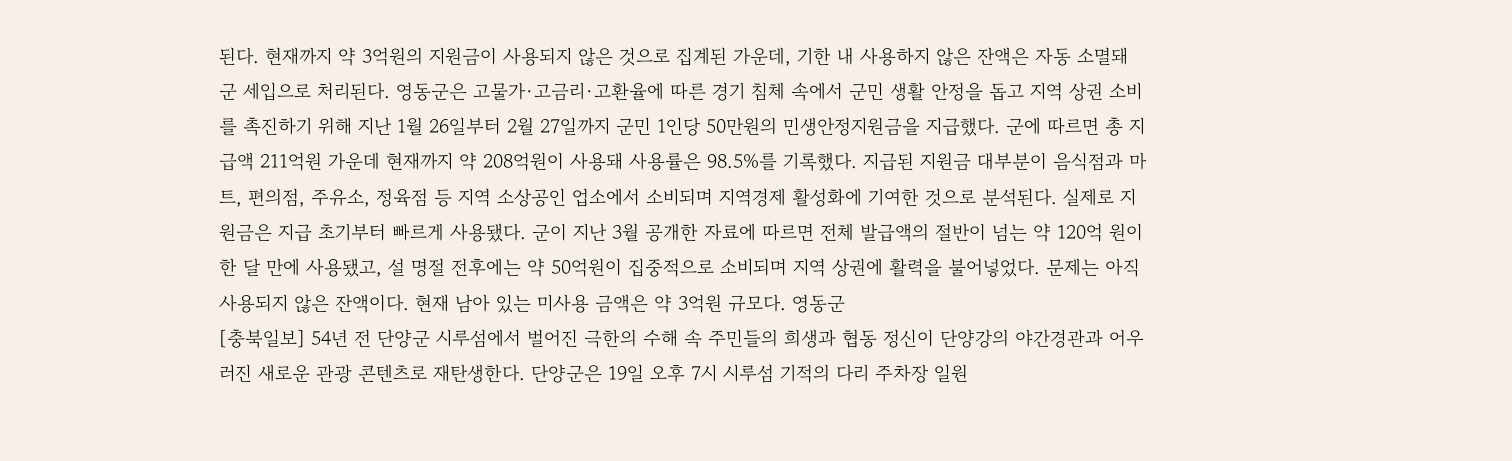된다. 현재까지 약 3억원의 지원금이 사용되지 않은 것으로 집계된 가운데, 기한 내 사용하지 않은 잔액은 자동 소멸돼 군 세입으로 처리된다. 영동군은 고물가·고금리·고환율에 따른 경기 침체 속에서 군민 생활 안정을 돕고 지역 상권 소비를 촉진하기 위해 지난 1월 26일부터 2월 27일까지 군민 1인당 50만원의 민생안정지원금을 지급했다. 군에 따르면 총 지급액 211억원 가운데 현재까지 약 208억원이 사용돼 사용률은 98.5%를 기록했다. 지급된 지원금 대부분이 음식점과 마트, 편의점, 주유소, 정육점 등 지역 소상공인 업소에서 소비되며 지역경제 활성화에 기여한 것으로 분석된다. 실제로 지원금은 지급 초기부터 빠르게 사용됐다. 군이 지난 3월 공개한 자료에 따르면 전체 발급액의 절반이 넘는 약 120억 원이 한 달 만에 사용됐고, 설 명절 전후에는 약 50억원이 집중적으로 소비되며 지역 상권에 활력을 불어넣었다. 문제는 아직 사용되지 않은 잔액이다. 현재 남아 있는 미사용 금액은 약 3억원 규모다. 영동군
[충북일보] 54년 전 단양군 시루섬에서 벌어진 극한의 수해 속 주민들의 희생과 협동 정신이 단양강의 야간경관과 어우러진 새로운 관광 콘텐츠로 재탄생한다. 단양군은 19일 오후 7시 시루섬 기적의 다리 주차장 일원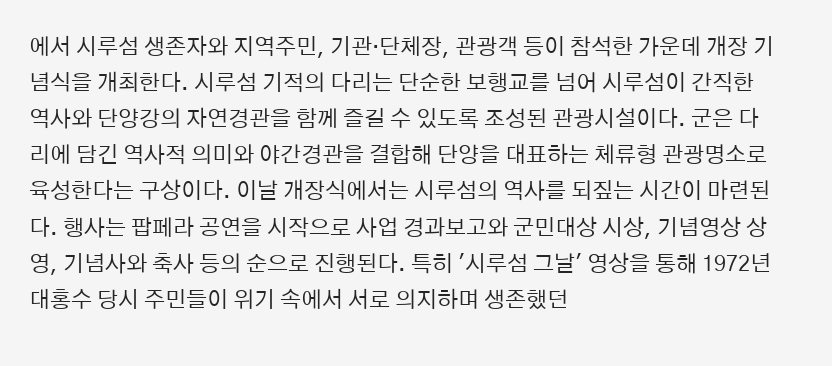에서 시루섬 생존자와 지역주민, 기관·단체장, 관광객 등이 참석한 가운데 개장 기념식을 개최한다. 시루섬 기적의 다리는 단순한 보행교를 넘어 시루섬이 간직한 역사와 단양강의 자연경관을 함께 즐길 수 있도록 조성된 관광시설이다. 군은 다리에 담긴 역사적 의미와 야간경관을 결합해 단양을 대표하는 체류형 관광명소로 육성한다는 구상이다. 이날 개장식에서는 시루섬의 역사를 되짚는 시간이 마련된다. 행사는 팝페라 공연을 시작으로 사업 경과보고와 군민대상 시상, 기념영상 상영, 기념사와 축사 등의 순으로 진행된다. 특히 '시루섬 그날' 영상을 통해 1972년 대홍수 당시 주민들이 위기 속에서 서로 의지하며 생존했던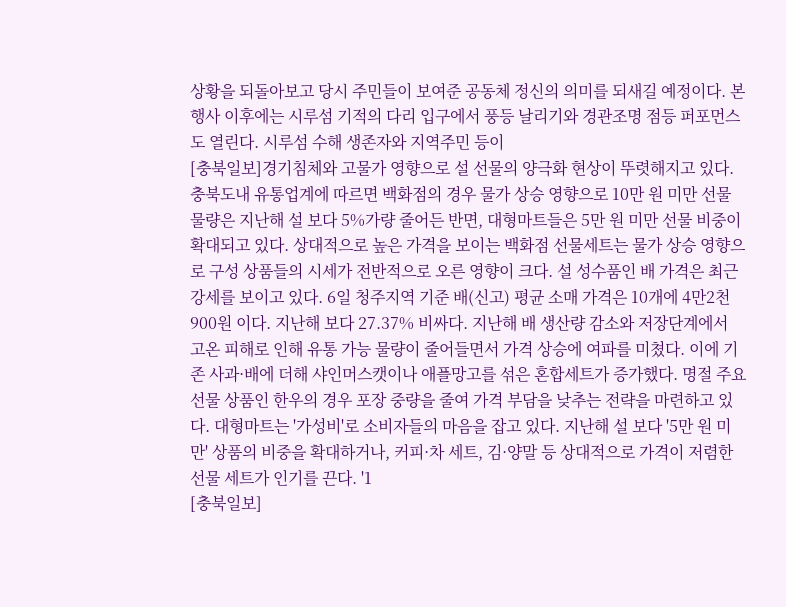상황을 되돌아보고 당시 주민들이 보여준 공동체 정신의 의미를 되새길 예정이다. 본행사 이후에는 시루섬 기적의 다리 입구에서 풍등 날리기와 경관조명 점등 퍼포먼스도 열린다. 시루섬 수해 생존자와 지역주민 등이
[충북일보]경기침체와 고물가 영향으로 설 선물의 양극화 현상이 뚜렷해지고 있다. 충북도내 유통업계에 따르면 백화점의 경우 물가 상승 영향으로 10만 원 미만 선물 물량은 지난해 설 보다 5%가량 줄어든 반면, 대형마트들은 5만 원 미만 선물 비중이 확대되고 있다. 상대적으로 높은 가격을 보이는 백화점 선물세트는 물가 상승 영향으로 구성 상품들의 시세가 전반적으로 오른 영향이 크다. 설 성수품인 배 가격은 최근 강세를 보이고 있다. 6일 청주지역 기준 배(신고) 평균 소매 가격은 10개에 4만2천900원 이다. 지난해 보다 27.37% 비싸다. 지난해 배 생산량 감소와 저장단계에서 고온 피해로 인해 유통 가능 물량이 줄어들면서 가격 상승에 여파를 미쳤다. 이에 기존 사과·배에 더해 샤인머스캣이나 애플망고를 섞은 혼합세트가 증가했다. 명절 주요 선물 상품인 한우의 경우 포장 중량을 줄여 가격 부담을 낮추는 전략을 마련하고 있다. 대형마트는 '가성비'로 소비자들의 마음을 잡고 있다. 지난해 설 보다 '5만 원 미만' 상품의 비중을 확대하거나, 커피·차 세트, 김·양말 등 상대적으로 가격이 저렴한 선물 세트가 인기를 끈다. '1
[충북일보]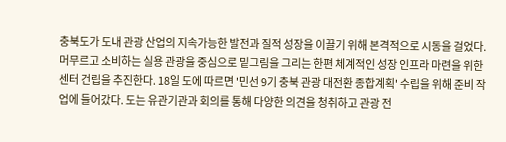충북도가 도내 관광 산업의 지속가능한 발전과 질적 성장을 이끌기 위해 본격적으로 시동을 걸었다. 머무르고 소비하는 실용 관광을 중심으로 밑그림을 그리는 한편 체계적인 성장 인프라 마련을 위한 센터 건립을 추진한다. 18일 도에 따르면 '민선 9기 충북 관광 대전환 종합계획' 수립을 위해 준비 작업에 들어갔다. 도는 유관기관과 회의를 통해 다양한 의견을 청취하고 관광 전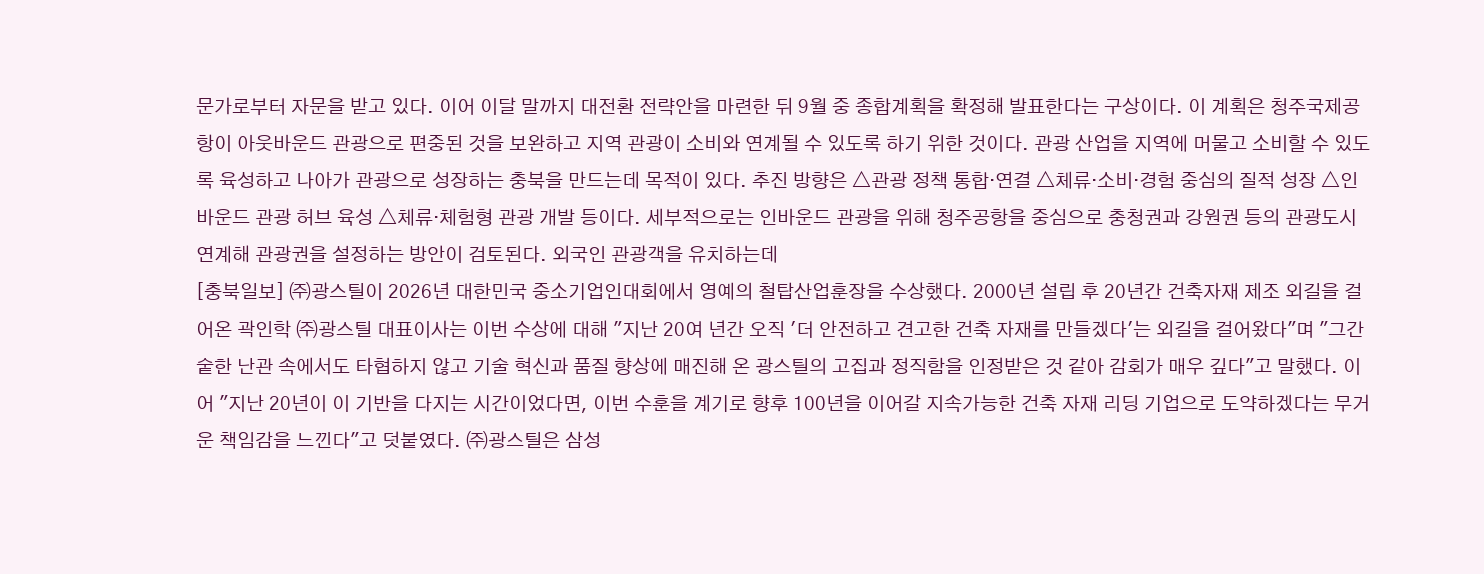문가로부터 자문을 받고 있다. 이어 이달 말까지 대전환 전략안을 마련한 뒤 9월 중 종합계획을 확정해 발표한다는 구상이다. 이 계획은 청주국제공항이 아웃바운드 관광으로 편중된 것을 보완하고 지역 관광이 소비와 연계될 수 있도록 하기 위한 것이다. 관광 산업을 지역에 머물고 소비할 수 있도록 육성하고 나아가 관광으로 성장하는 충북을 만드는데 목적이 있다. 추진 방향은 △관광 정책 통합·연결 △체류·소비·경험 중심의 질적 성장 △인바운드 관광 허브 육성 △체류·체험형 관광 개발 등이다. 세부적으로는 인바운드 관광을 위해 청주공항을 중심으로 충청권과 강원권 등의 관광도시 연계해 관광권을 설정하는 방안이 검토된다. 외국인 관광객을 유치하는데
[충북일보] ㈜광스틸이 2026년 대한민국 중소기업인대회에서 영예의 철탑산업훈장을 수상했다. 2000년 설립 후 20년간 건축자재 제조 외길을 걸어온 곽인학 ㈜광스틸 대표이사는 이번 수상에 대해 "지난 20여 년간 오직 '더 안전하고 견고한 건축 자재를 만들겠다'는 외길을 걸어왔다"며 "그간 숱한 난관 속에서도 타협하지 않고 기술 혁신과 품질 향상에 매진해 온 광스틸의 고집과 정직함을 인정받은 것 같아 감회가 매우 깊다"고 말했다. 이어 "지난 20년이 이 기반을 다지는 시간이었다면, 이번 수훈을 계기로 향후 100년을 이어갈 지속가능한 건축 자재 리딩 기업으로 도약하겠다는 무거운 책임감을 느낀다"고 덧붙였다. ㈜광스틸은 삼성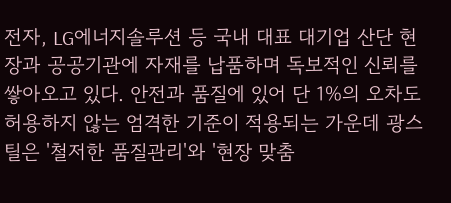전자, LG에너지솔루션 등 국내 대표 대기업 산단 현장과 공공기관에 자재를 납품하며 독보적인 신뢰를 쌓아오고 있다. 안전과 품질에 있어 단 1%의 오차도 허용하지 않는 엄격한 기준이 적용되는 가운데 광스틸은 '철저한 품질관리'와 '현장 맞춤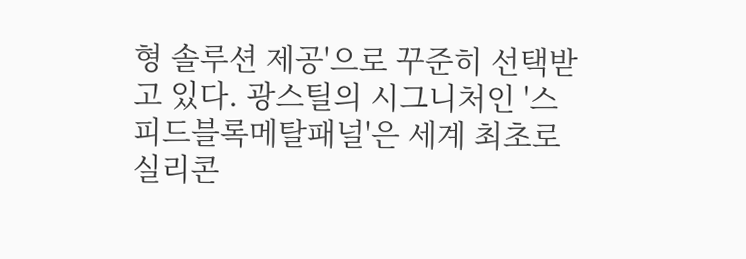형 솔루션 제공'으로 꾸준히 선택받고 있다. 광스틸의 시그니처인 '스피드블록메탈패널'은 세계 최초로 실리콘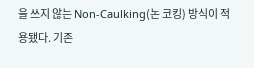을 쓰지 않는 Non-Caulking(논 코킹) 방식이 적용됐다. 기존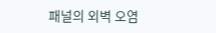패널의 외벽 오염